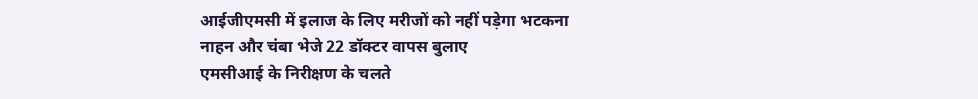आईजीएमसी में इलाज के लिए मरीजों को नहीं पड़ेगा भटकना
नाहन और चंबा भेजे 22 डॉक्टर वापस बुलाए
एमसीआई के निरीक्षण के चलते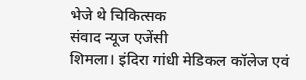भेजे थे चिकित्सक
संवाद न्यूज एजेंसी
शिमला। इंदिरा गांधी मेडिकल कॉलेज एवं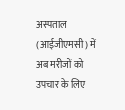अस्पताल (आईजीएमसी) में अब मरीजों को उपचार के लिए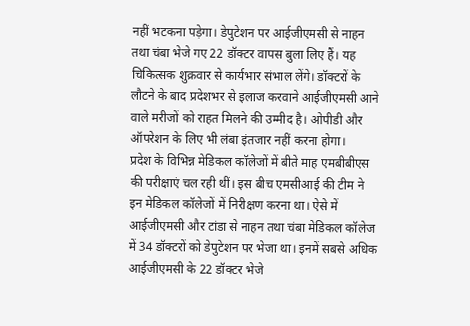नहीं भटकना पड़ेगा। डेपुटेशन पर आईजीएमसी से नाहन तथा चंबा भेजे गए 22 डॉक्टर वापस बुला लिए हैं। यह चिकित्सक शुक्रवार से कार्यभार संभाल लेंगे। डॉक्टरों के लौटने के बाद प्रदेशभर से इलाज करवाने आईजीएमसी आने वाले मरीजों को राहत मिलने की उम्मीद है। ओपीडी और ऑपरेशन के लिए भी लंबा इंतजार नहीं करना होगा।
प्रदेश के विभिन्न मेडिकल कॉलेजों में बीते माह एमबीबीएस की परीक्षाएं चल रही थीं। इस बीच एमसीआई की टीम ने इन मेडिकल कॉलेजों में निरीक्षण करना था। ऐसे में आईजीएमसी और टांडा से नाहन तथा चंबा मेडिकल कॉलेज में 34 डॉक्टरों को डेपुटेशन पर भेजा था। इनमें सबसे अधिक आईजीएमसी के 22 डॉक्टर भेजे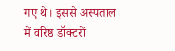गए थे। इससे अस्पताल में वरिष्ठ डॉक्टरों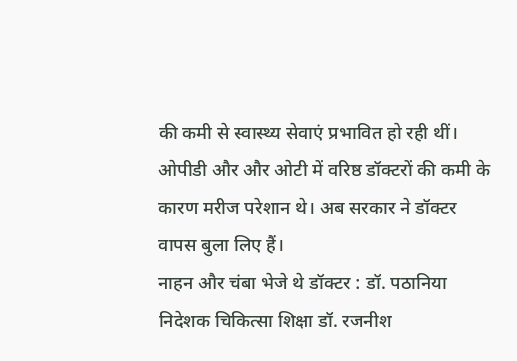की कमी से स्वास्थ्य सेवाएं प्रभावित हो रही थीं। ओपीडी और और ओटी में वरिष्ठ डॉक्टरों की कमी के कारण मरीज परेशान थे। अब सरकार ने डॉक्टर वापस बुला लिए हैं।
नाहन और चंबा भेजे थे डॉक्टर : डॉ. पठानिया
निदेशक चिकित्सा शिक्षा डॉ. रजनीश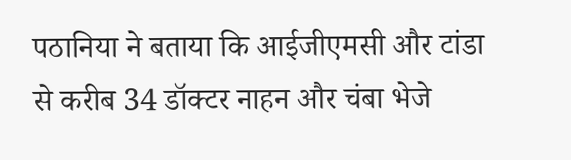पठानिया ने बताया कि आईजीएमसी और टांडा से करीब 34 डॉक्टर नाहन और चंबा भेजे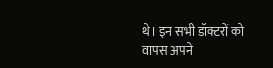थे। इन सभी डॉक्टरों को वापस अपने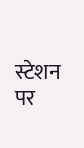स्टेशन पर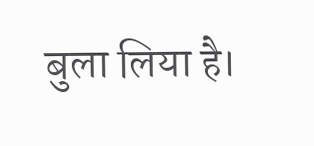बुला लिया है।